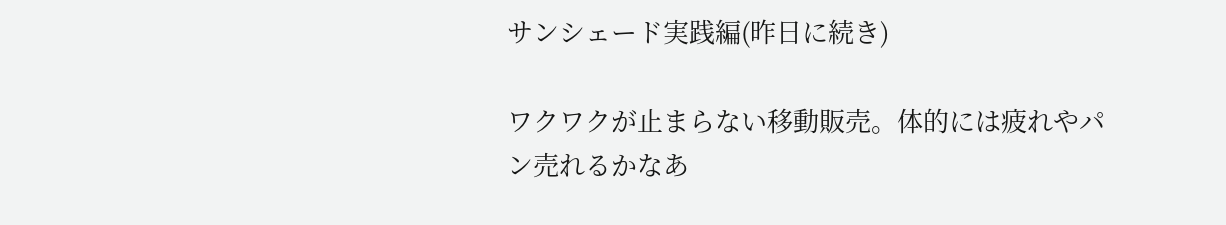サンシェード実践編(昨日に続き)

ワクワクが止まらない移動販売。体的には疲れやパン売れるかなあ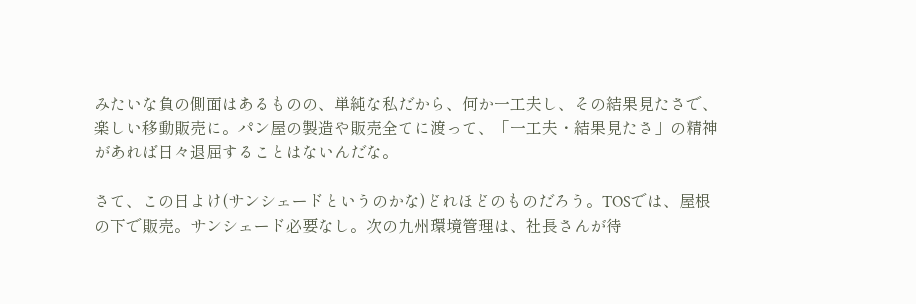みたいな負の側面はあるものの、単純な私だから、何か一工夫し、その結果見たさで、楽しい移動販売に。パン屋の製造や販売全てに渡って、「一工夫・結果見たさ」の精神があれば日々退屈することはないんだな。

さて、この日よけ(サンシェードというのかな)どれほどのものだろう。TOSでは、屋根の下で販売。サンシェード必要なし。次の九州環境管理は、社長さんが待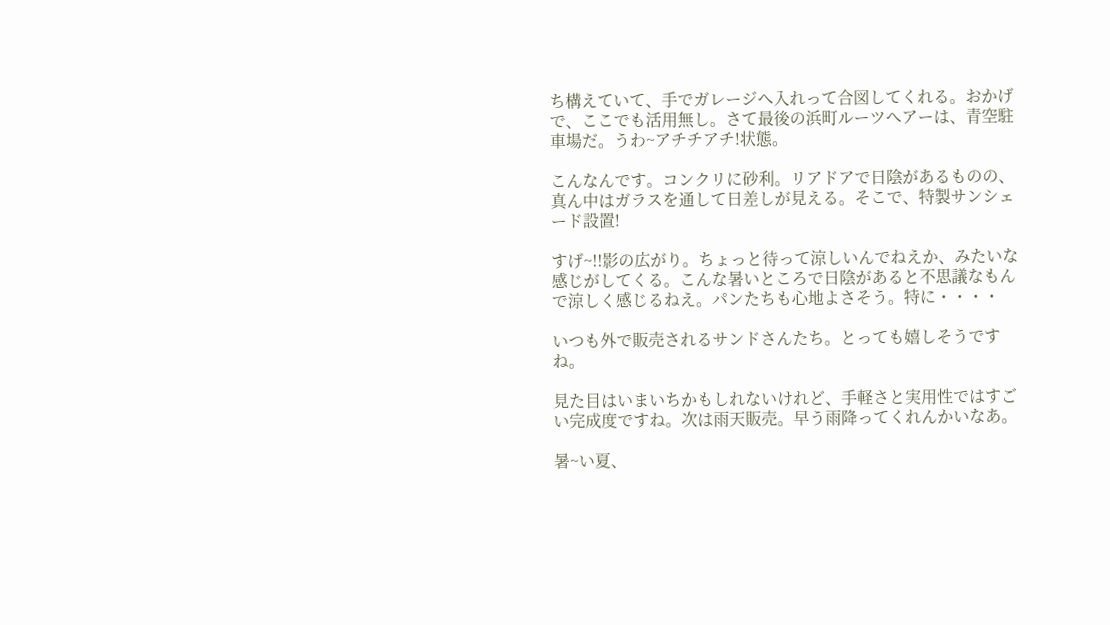ち構えていて、手でガレージへ入れって合図してくれる。おかげで、ここでも活用無し。さて最後の浜町ルーツへアーは、青空駐車場だ。うわ~アチチアチ!状態。

こんなんです。コンクリに砂利。リアドアで日陰があるものの、真ん中はガラスを通して日差しが見える。そこで、特製サンシェード設置!

すげ~!!影の広がり。ちょっと待って涼しいんでねえか、みたいな感じがしてくる。こんな暑いところで日陰があると不思議なもんで涼しく感じるねえ。パンたちも心地よさそう。特に・・・・

いつも外で販売されるサンドさんたち。とっても嬉しそうですね。

見た目はいまいちかもしれないけれど、手軽さと実用性ではすごい完成度ですね。次は雨天販売。早う雨降ってくれんかいなあ。

暑~い夏、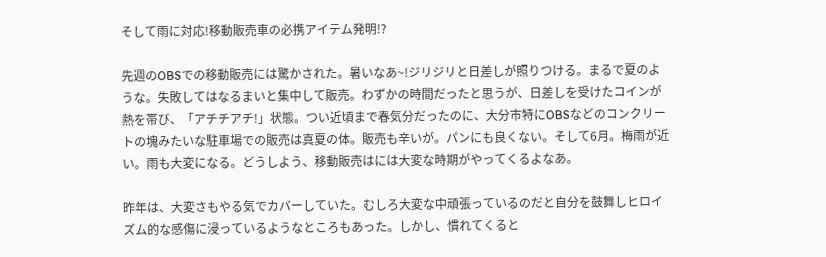そして雨に対応!移動販売車の必携アイテム発明!?

先週のOBSでの移動販売には驚かされた。暑いなあ~!ジリジリと日差しが照りつける。まるで夏のような。失敗してはなるまいと集中して販売。わずかの時間だったと思うが、日差しを受けたコインが熱を帯び、「アチチアチ!」状態。つい近頃まで春気分だったのに、大分市特にOBSなどのコンクリートの塊みたいな駐車場での販売は真夏の体。販売も辛いが。パンにも良くない。そして6月。梅雨が近い。雨も大変になる。どうしよう、移動販売はには大変な時期がやってくるよなあ。

昨年は、大変さもやる気でカバーしていた。むしろ大変な中頑張っているのだと自分を鼓舞しヒロイズム的な感傷に浸っているようなところもあった。しかし、慣れてくると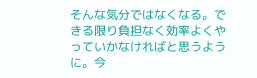そんな気分ではなくなる。できる限り負担なく効率よくやっていかなければと思うように。今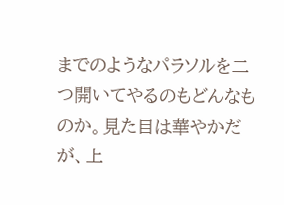までのようなパラソルを二つ開いてやるのもどんなものか。見た目は華やかだが、上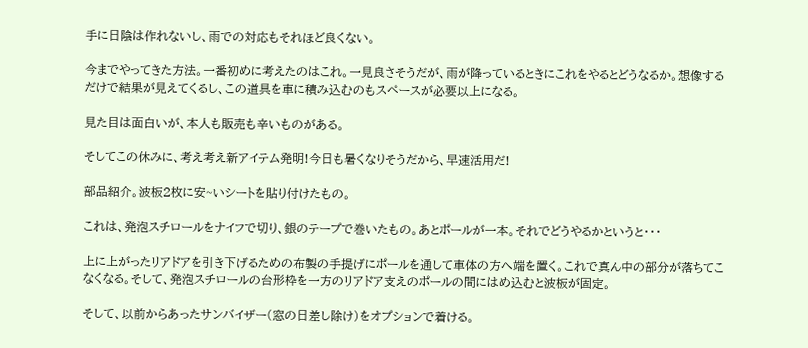手に日陰は作れないし、雨での対応もそれほど良くない。

今までやってきた方法。一番初めに考えたのはこれ。一見良さそうだが、雨が降っているときにこれをやるとどうなるか。想像するだけで結果が見えてくるし、この道具を車に積み込むのもスペースが必要以上になる。

見た目は面白いが、本人も販売も辛いものがある。

そしてこの休みに、考え考え新アイテム発明!今日も暑くなりそうだから、早速活用だ!

部品紹介。波板2枚に安~いシートを貼り付けたもの。

これは、発泡スチロールをナイフで切り、銀のテープで巻いたもの。あとポールが一本。それでどうやるかというと・・・

上に上がったリアドアを引き下げるための布製の手提げにポールを通して車体の方へ端を置く。これで真ん中の部分が落ちてこなくなる。そして、発泡スチロールの台形枠を一方のリアドア支えのポールの間にはめ込むと波板が固定。

そして、以前からあったサンバイザー(窓の日差し除け)をオプションで着ける。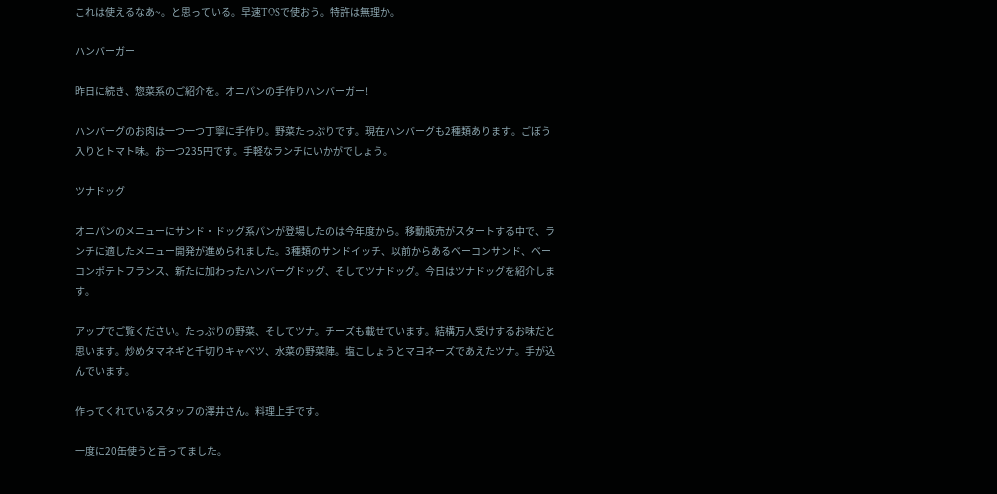これは使えるなあ~。と思っている。早速TOSで使おう。特許は無理か。

ハンバーガー

昨日に続き、惣菜系のご紹介を。オニパンの手作りハンバーガー!

ハンバーグのお肉は一つ一つ丁寧に手作り。野菜たっぷりです。現在ハンバーグも2種類あります。ごぼう入りとトマト味。お一つ235円です。手軽なランチにいかがでしょう。

ツナドッグ

オニパンのメニューにサンド・ドッグ系パンが登場したのは今年度から。移動販売がスタートする中で、ランチに適したメニュー開発が進められました。3種類のサンドイッチ、以前からあるベーコンサンド、ベーコンポテトフランス、新たに加わったハンバーグドッグ、そしてツナドッグ。今日はツナドッグを紹介します。

アップでご覧ください。たっぷりの野菜、そしてツナ。チーズも載せています。結構万人受けするお味だと思います。炒めタマネギと千切りキャベツ、水菜の野菜陣。塩こしょうとマヨネーズであえたツナ。手が込んでいます。

作ってくれているスタッフの澤井さん。料理上手です。

一度に20缶使うと言ってました。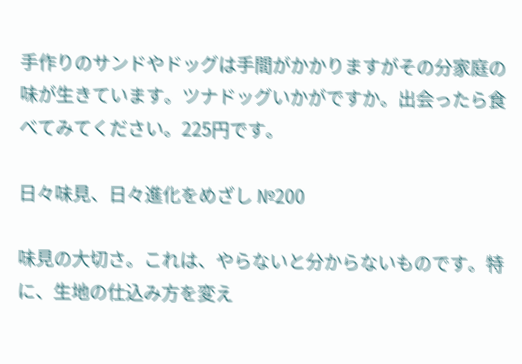手作りのサンドやドッグは手間がかかりますがその分家庭の味が生きています。ツナドッグいかがですか。出会ったら食べてみてください。225円です。

日々味見、日々進化をめざし №200

味見の大切さ。これは、やらないと分からないものです。特に、生地の仕込み方を変え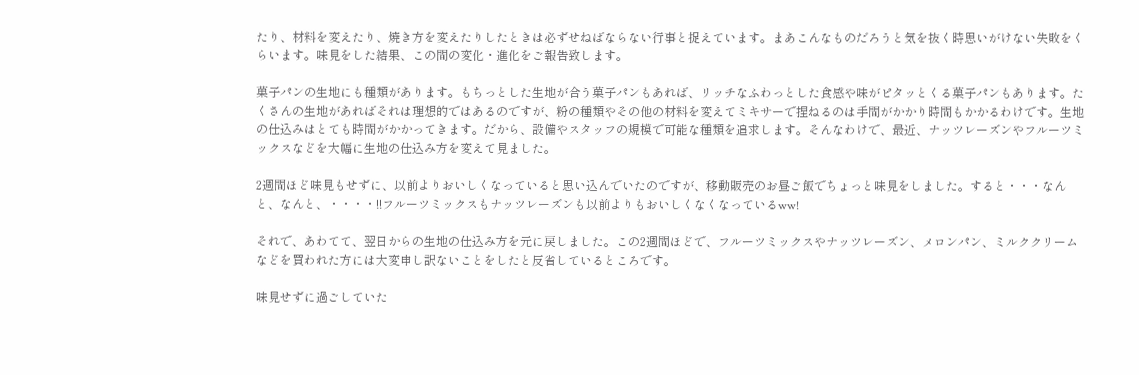たり、材料を変えたり、焼き方を変えたりしたときは必ずせねばならない行事と捉えています。まあこんなものだろうと気を抜く時思いがけない失敗をくらいます。味見をした結果、この間の変化・進化をご報告致します。

菓子パンの生地にも種類があります。もちっとした生地が合う菓子パンもあれば、リッチなふわっとした食感や味がピタッとくる菓子パンもあります。たくさんの生地があればそれは理想的ではあるのですが、粉の種類やその他の材料を変えてミキサーで捏ねるのは手間がかかり時間もかかるわけです。生地の仕込みはとても時間がかかってきます。だから、設備やスタッフの規模で可能な種類を追求します。そんなわけで、最近、ナッツレーズンやフルーツミックスなどを大幅に生地の仕込み方を変えて見ました。

2週間ほど味見もせずに、以前よりおいしくなっていると思い込んでいたのですが、移動販売のお昼ご飯でちょっと味見をしました。すると・・・なんと、なんと、・・・・!!フルーツミックスもナッツレーズンも以前よりもおいしくなくなっているww!

それで、あわてて、翌日からの生地の仕込み方を元に戻しました。この2週間ほどで、フルーツミックスやナッツレーズン、メロンパン、ミルククリームなどを買われた方には大変申し訳ないことをしたと反省しているところです。

味見せずに過ごしていた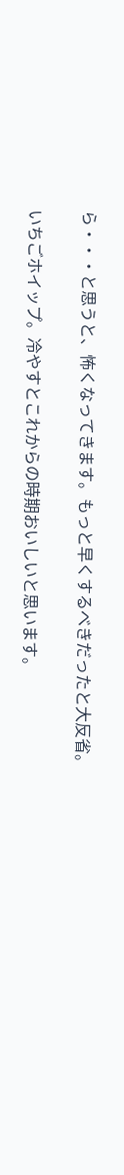ら・・・と思うと、怖くなってきます。もっと早くするべきだったと大反省。

いちごホイップ。冷やすとこれからの時期おいしいと思います。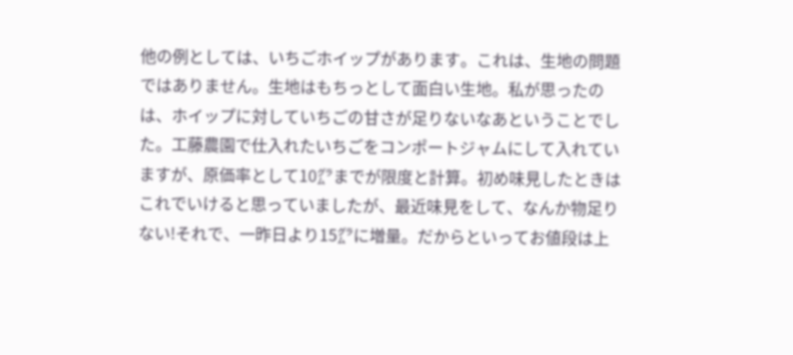他の例としては、いちごホイップがあります。これは、生地の問題ではありません。生地はもちっとして面白い生地。私が思ったのは、ホイップに対していちごの甘さが足りないなあということでした。工藤農園で仕入れたいちごをコンポートジャムにして入れていますが、原価率として10㌘までが限度と計算。初め味見したときはこれでいけると思っていましたが、最近味見をして、なんか物足りない!それで、一昨日より15㌘に増量。だからといってお値段は上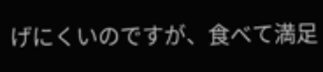げにくいのですが、食べて満足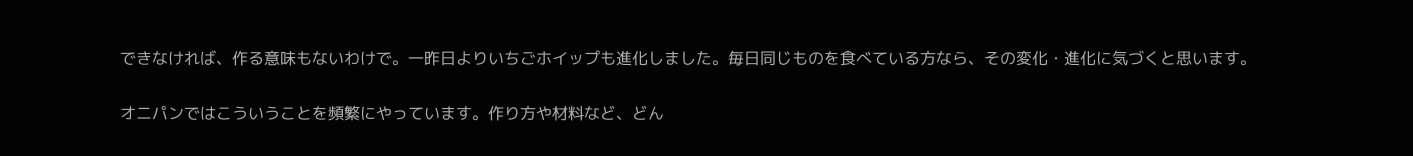できなければ、作る意味もないわけで。一昨日よりいちごホイップも進化しました。毎日同じものを食べている方なら、その変化・進化に気づくと思います。

オニパンではこういうことを頻繁にやっています。作り方や材料など、どん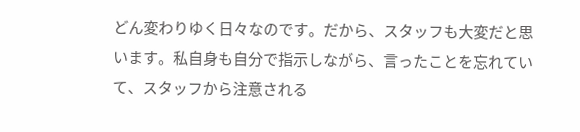どん変わりゆく日々なのです。だから、スタッフも大変だと思います。私自身も自分で指示しながら、言ったことを忘れていて、スタッフから注意される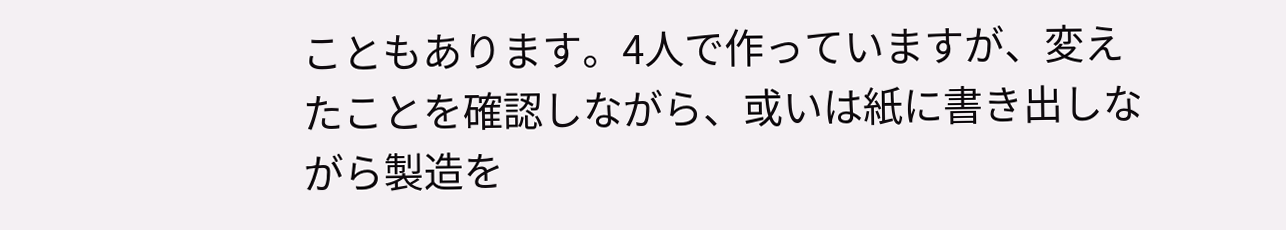こともあります。4人で作っていますが、変えたことを確認しながら、或いは紙に書き出しながら製造を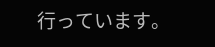行っています。